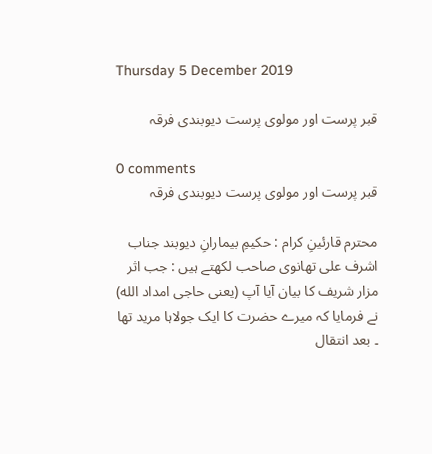Thursday 5 December 2019

قبر پرست اور مولوی پرست دیوبندی فرقہ

0 comments
قبر پرست اور مولوی پرست دیوبندی فرقہ

محترم قارئینِ کرام : حکیمِ بیمارانِ دیوبند جناب اشرف علی تھانوی صاحب لکھتے ہیں : جب اثر مزار شریف کا بیان آیا آپ (یعنی حاجی امداد الله) نے فرمایا کہ میرے حضرت کا ایک جولاہا مرید تھا ۔ بعد انتقال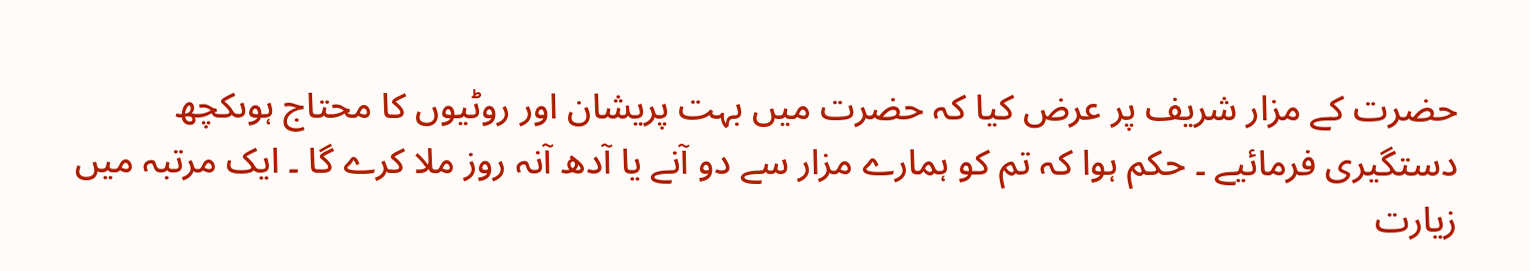حضرت کے مزار شریف پر عرض کیا کہ حضرت میں بہت پریشان اور روٹیوں کا محتاج ہوںکچھ دستگیری فرمائیے ۔ حکم ہوا کہ تم کو ہمارے مزار سے دو آنے یا آدھ آنہ روز ملا کرے گا ۔ ایک مرتبہ میں زیارت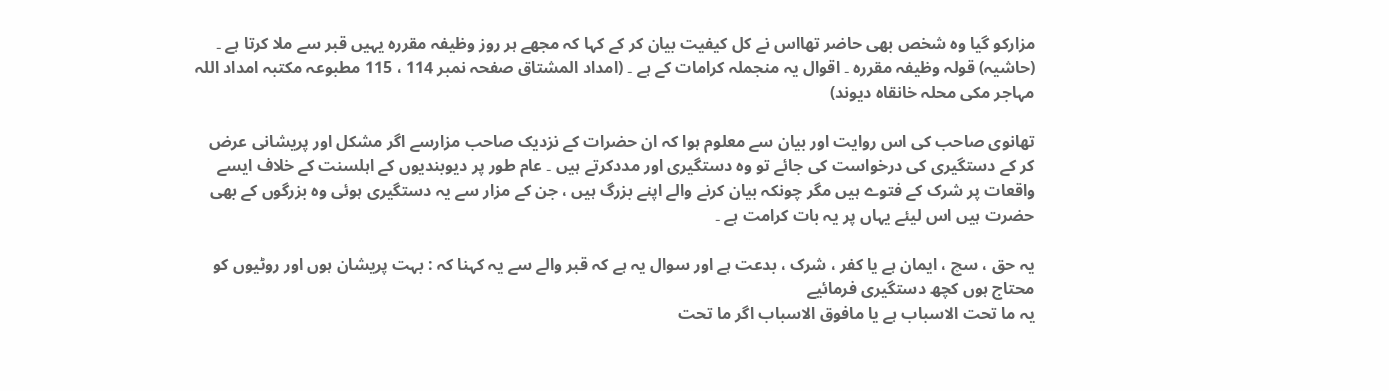مزارکو گیا وہ شخص بھی حاضر تھااس نے کل کیفیت بیان کر کے کہا کہ مجھے ہر روز وظیفہ مقررہ یہیں قبر سے ملا کرتا ہے ۔ (حاشیہ) قولہ وظیفہ مقررہ ۔ اقوال یہ منجملہ کرامات کے ہے ۔ (امداد المشتاق صفحہ نمبر 114 ، 115 مطبوعہ مکتبہ امداد اللہ مہاجر مکی محلہ خانقاہ دیوند)

تھانوی صاحب کی اس روایت اور بیان سے معلوم ہوا کہ ان حضرات کے نزدیک صاحب مزارسے اگر مشکل اور پریشانی عرض کر کے دستگیری کی درخواست کی جائے تو وہ دستگیری اور مددکرتے ہیں ۔ عام طور پر دیوبندیوں کے اہلسنت کے خلاف ایسے واقعات پر شرک کے فتوے ہیں مگر چونکہ بیان کرنے والے اپنے بزرگ ہیں ، جن کے مزار سے یہ دستگیری ہوئی وہ بزرگوں کے بھی حضرت ہیں اس لیئے یہاں پر یہ بات کرامت ہے ۔

یہ حق ، سچ ، ایمان ہے یا کفر ، شرک ، بدعت ہے اور سوال یہ ہے کہ قبر والے سے یہ کہنا کہ : بہت پریشان ہوں اور روٹیوں کو محتاج ہوں کچھ دستگیری فرمائیے
یہ ما تحت الاسباب ہے یا مافوق الاسباب اگر ما تحت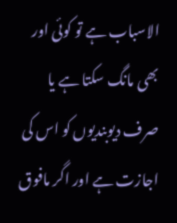الاسباب ہے تو کوئی اور بھی مانگ سکتا ہے یا صرف دیوبندیوں کو اس کی اجازت ہے اور اگر مافوق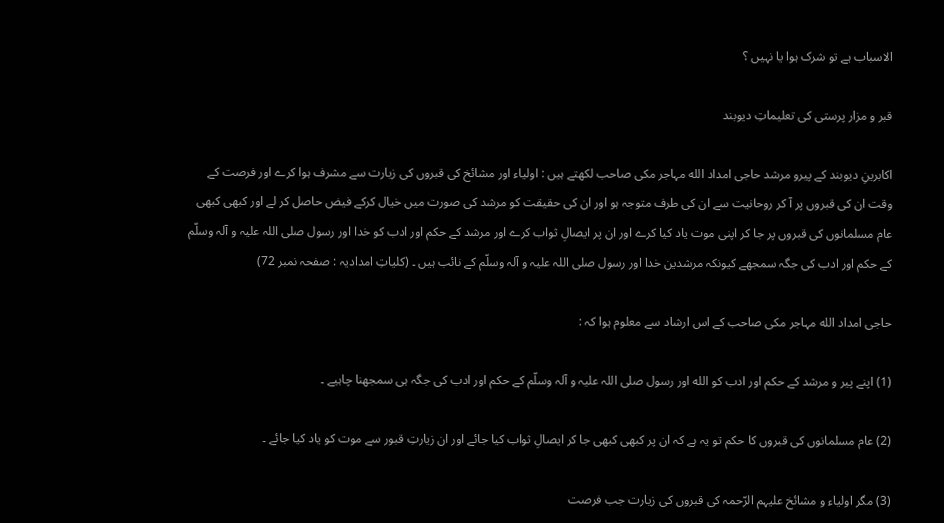الاسباب ہے تو شرک ہوا یا نہیں ؟

قبر و مزار پرستی کی تعلیماتِ دیوبند

اکابرینِ دیوبند کے پیرو مرشد حاجی امداد الله مہاجر مکی صاحب لکھتے ہیں : اولیاء اور مشائخ کی قبروں کی زیارت سے مشرف ہوا کرے اور فرصت کے وقت ان کی قبروں پر آ کر روحانیت سے ان کی طرف متوجہ ہو اور ان کی حقیقت کو مرشد کی صورت میں خیال کرکے فیض حاصل کر لے اور کبھی کبھی عام مسلمانوں کی قبروں پر جا کر اپنی موت یاد کیا کرے اور ان پر ایصالِ ثواب کرے اور مرشد کے حکم اور ادب کو خدا اور رسول صلی اللہ علیہ و آلہ وسلّم کے حکم اور ادب کی جگہ سمجھے کیونکہ مرشدین خدا اور رسول صلی اللہ علیہ و آلہ وسلّم کے نائب ہیں ۔ (کلیاتِ امدادیہ : صفحہ نمبر 72)

حاجی امداد الله مہاجر مکی صاحب کے اس ارشاد سے معلوم ہوا کہ :

(1) اپنے پیر و مرشد کے حکم اور ادب کو الله اور رسول صلی اللہ علیہ و آلہ وسلّم کے حکم اور ادب کی جگہ ہی سمجھنا چاہیے ۔

(2) عام مسلمانوں کی قبروں کا حکم تو یہ ہے کہ ان پر کبھی کبھی جا کر ایصالِ ثواب کیا جائے اور ان زیارتِ قبور سے موت کو یاد کیا جائے ۔

(3) مگر اولیاء و مشائخ علیہم الرّحمہ کی قبروں کی زیارت جب فرصت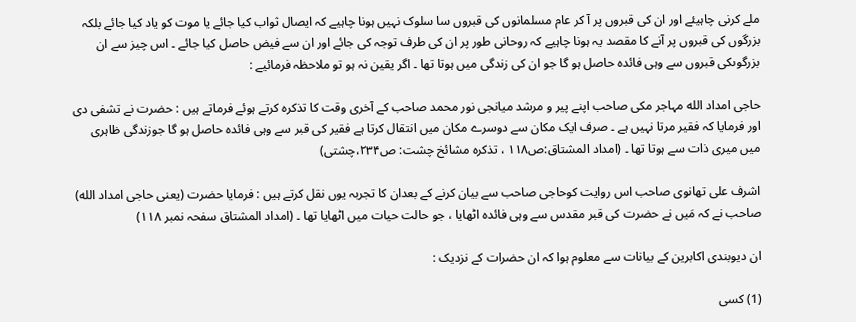ملے کرنی چاہیئے اور ان کی قبروں پر آ کر عام مسلمانوں کی قبروں سا سلوک نہیں ہونا چاہیے کہ ایصال ثواب کیا جائے یا موت کو یاد کیا جائے بلکہ بزرگوں کی قبروں پر آنے کا مقصد یہ ہونا چاہیے کہ روحانی طور پر ان کی طرف توجہ کی جائے اور ان سے فیض حاصل کیا جائے ۔ اس چیز سے ان بزرگوںکی قبروں سے وہی فائدہ حاصل ہو گا جو ان کی زندگی میں ہوتا تھا ۔ اگر یقین نہ ہو تو ملاحظہ فرمائیے :

حاجی امداد الله مہاجر مکی صاحب اپنے پیر و مرشد میانجی نور محمد صاحب کے آخری وقت کا تذکرہ کرتے ہوئے فرماتے ہیں : حضرت نے تشفی دی اور فرمایا کہ فقیر مرتا نہیں ہے ۔ صرف ایک مکان سے دوسرے مکان میں انتقال کرتا ہے فقیر کی قبر سے وہی فائدہ حاصل ہو گا جوزندگی ظاہری میں میری ذات سے ہوتا تھا ۔ (امداد المشتاق:ص۱۱۸ ، تذکرہ مشائخ چشت: ص۲۳۴،چشتی)

اشرف علی تھانوی صاحب اس روایت کوحاجی صاحب سے بیان کرنے کے بعدان کا تجربہ یوں نقل کرتے ہیں : فرمایا حضرت (یعنی حاجی امداد الله) صاحب نے کہ مَیں نے حضرت کی قبر مقدس سے وہی فائدہ اٹھایا ، جو حالت حیات میں اٹھایا تھا ۔ (امداد المشتاق سفحہ نمبر ۱۱۸)

ان دیوبندی اکابرین کے بیانات سے معلوم ہوا کہ ان حضرات کے نزدیک :

(1) کسی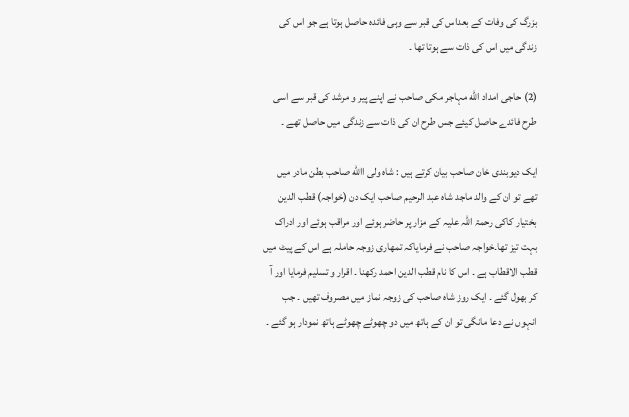بزرگ کی وفات کے بعداس کی قبر سے وہی فائدہ حاصل ہوتا ہے جو اس کی زندگی میں اس کی ذات سے ہوتا تھا ۔

(2) حاجی امداد الله مہاجر مکی صاحب نے اپنے پیر و مرشد کی قبر سے اسی طرح فائدے حاصل کیئے جس طرح ان کی ذات سے زندگی میں حاصل تھے ۔

ایک دیوبندی خان صاحب بیان کرتے ہیں : شاہ ولی االله صاحب بطن مادر میں تھے تو ان کے والد ماجد شاہ عبد الرحیم صاحب ایک دن (خواجہ) قطب الدین بختیار کاکی رحمۃ اللہ علیہ کے مزار پر حاضر ہوئے اور مراقب ہوئے اور ادراک بہت تیز تھا۔خواجہ صاحب نے فرمایاکہ تمھاری زوجہ حاملہ ہے اس کے پیٹ میں قطب الاقطاب ہے ۔ اس کا نام قطب الدین احمد رکھنا ۔ اقرار و تسلیم فرمایا اور آ کر بھول گئے ۔ ایک روز شاہ صاحب کی زوجہ نماز میں مصروف تھیں ۔ جب انہوں نے دعا مانگی تو ان کے ہاتھ میں دو چھوٹے چھوٹے ہاتھ نمودار ہو گئے ۔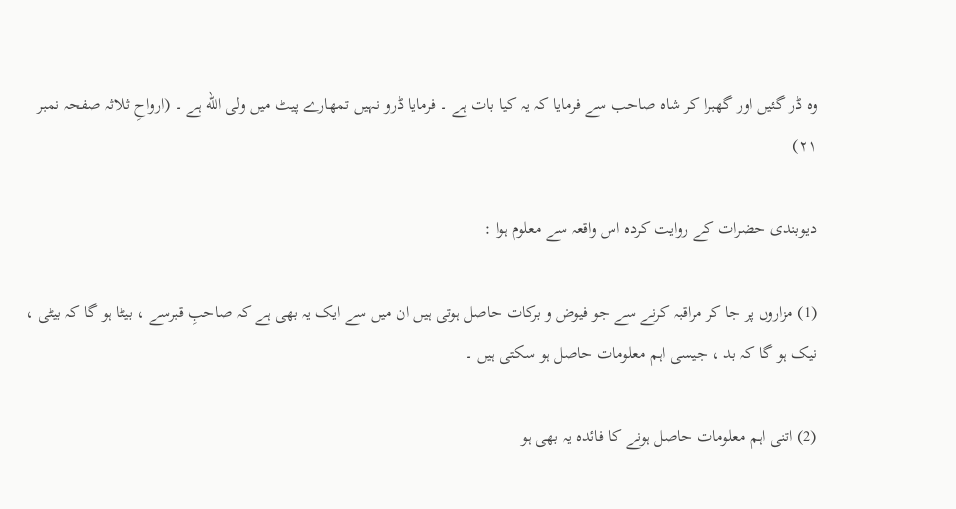وہ ڈر گئیں اور گھبرا کر شاہ صاحب سے فرمایا کہ یہ کیا بات ہے ۔ فرمایا ڈرو نہیں تمھارے پیٹ میں ولی الله ہے ۔ (ارواحِ ثلاثہ صفحہ نمبر ۲۱)

دیوبندی حضرات کے روایت کردہ اس واقعہ سے معلوم ہوا :

(1) مزاروں پر جا کر مراقبہ کرنے سے جو فیوض و برکات حاصل ہوتی ہیں ان میں سے ایک یہ بھی ہے کہ صاحبِ قبرسے ، بیٹا ہو گا کہ بیٹی ، نیک ہو گا کہ بد ، جیسی اہم معلومات حاصل ہو سکتی ہیں ۔

(2) اتنی اہم معلومات حاصل ہونے کا فائدہ یہ بھی ہو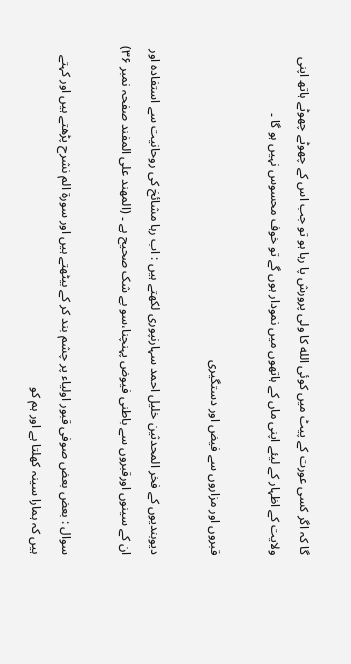گا کہ اگر کسی عورت کے پیٹ میں کوئی الله کا ولی پرورش پا رہا ہو تو جب اس کے چھوٹے چھوٹے ہاتھ اپنی ولایت کے اظہار کے لیئے اپنی ماں کے ہاتھوں میں نمودار ہوں گے تو خوف محسوس نہیں ہو گا ۔

قبروں اور مزاروں سے فیض اور دستگیری

دیوبندیوں کے فخر المحدثین خلیل احمد سہارنپوری لکھتے ہیں : اب رہا مشائخ کی روحانیت سے استفادہ اور ان کے سینوں اورقبروں سے باطنی فیوض پہنچنا،سو بے شک صحیح ہے ۔ (المھند علی المفند صفحہ نمبر ۳۶)

سوال : بعض بعض صوفی قبور اولیاء پر چشم بند کر کے بیٹھتے ہیں اور سورۃ الم نشرح پڑھتے ہیں اور کہتے ہیں کہ ہمارا سینہ کھلتا ہے اور ہم کو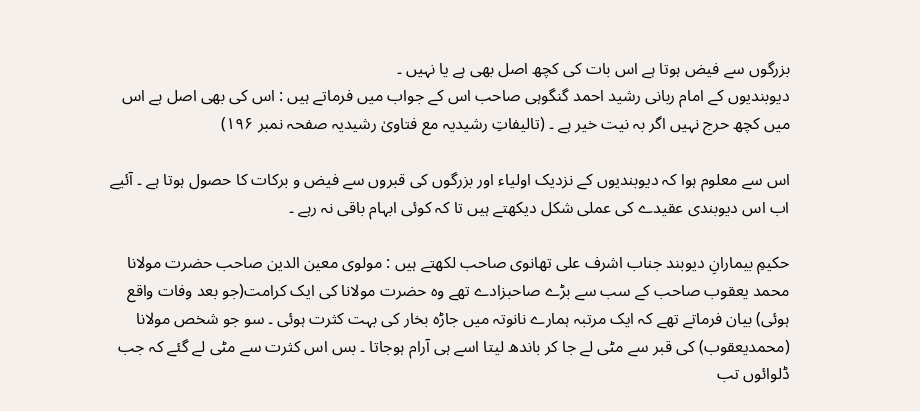بزرگوں سے فیض ہوتا ہے اس بات کی کچھ اصل بھی ہے یا نہیں ۔
دیوبندیوں کے امام ربانی رشید احمد گنگوہی صاحب اس کے جواب میں فرماتے ہیں : اس کی بھی اصل ہے اس میں کچھ حرج نہیں اگر بہ نیت خیر ہے ۔ (تالیفاتِ رشیدیہ مع فتاویٰ رشیدیہ صفحہ نمبر ۱۹۶)

اس سے معلوم ہوا کہ دیوبندیوں کے نزدیک اولیاء اور بزرگوں کی قبروں سے فیض و برکات کا حصول ہوتا ہے ۔ آئیے اب اس دیوبندی عقیدے کی عملی شکل دیکھتے ہیں تا کہ کوئی ابہام باقی نہ رہے ۔

حکیمِ بیمارانِ دیوبند جناب اشرف علی تھانوی صاحب لکھتے ہیں : مولوی معین الدین صاحب حضرت مولانا محمد یعقوب صاحب کے سب سے بڑے صاحبزادے تھے وہ حضرت مولانا کی ایک کرامت(جو بعد وفات واقع ہوئی) بیان فرماتے تھے کہ ایک مرتبہ ہمارے نانوتہ میں جاڑہ بخار کی بہت کثرت ہوئی ۔ سو جو شخص مولانا (محمدیعقوب) کی قبر سے مٹی لے جا کر باندھ لیتا اسے ہی آرام ہوجاتا ۔ بس اس کثرت سے مٹی لے گئے کہ جب ڈلوائوں تب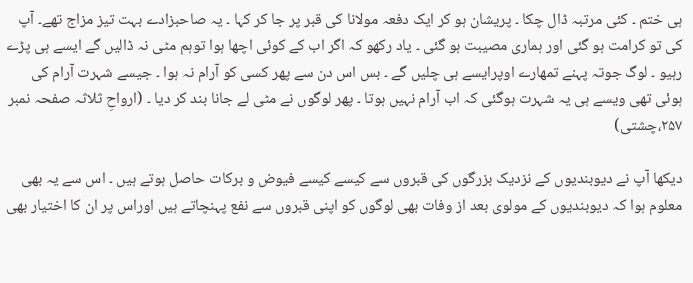ہی ختم ۔ کئی مرتبہ ڈال چکا ۔ پریشان ہو کر ایک دفعہ مولانا کی قبر پر جا کر کہا ۔ یہ صاحبزادے بہت تیز مزاج تھے۔ آپ کی تو کرامت ہو گئی اور ہماری مصیبت ہو گئی ۔ یاد رکھو کہ اگر اب کے کوئی اچھا ہوا توہم مٹی نہ ڈالیں گے ایسے ہی پڑے رہیو ۔ لوگ جوتہ پہنے تمھارے اوپرایسے ہی چلیں گے ۔ بس اس دن سے پھر کسی کو آرام نہ ہوا ۔ جیسے شہرت آرام کی ہوئی تھی ویسے ہی یہ شہرت ہوگئی کہ اب آرام نہیں ہوتا ۔ پھر لوگوں نے مٹی لے جانا بند کر دیا ۔ (ارواحِ ثلاثہ صفحہ نمبر ۲۵۷،چشتی)

دیکھا آپ نے دیوبندیوں کے نزدیک بزرگوں کی قبروں سے کیسے کیسے فیوض و برکات حاصل ہوتے ہیں ۔ اس سے یہ بھی معلوم ہوا کہ دیوبندیوں کے مولوی بعد از وفات بھی لوگوں کو اپنی قبروں سے نفع پہنچاتے ہیں اوراس پر ان کا اختیار بھی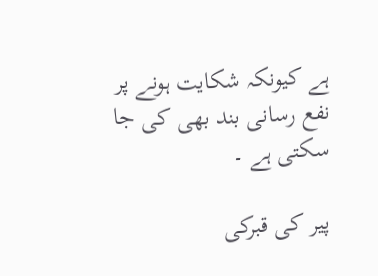ہے کیونکہ شکایت ہونے پر نفع رسانی بند بھی کی جا سکتی ہے ۔

پیر کی قبرکی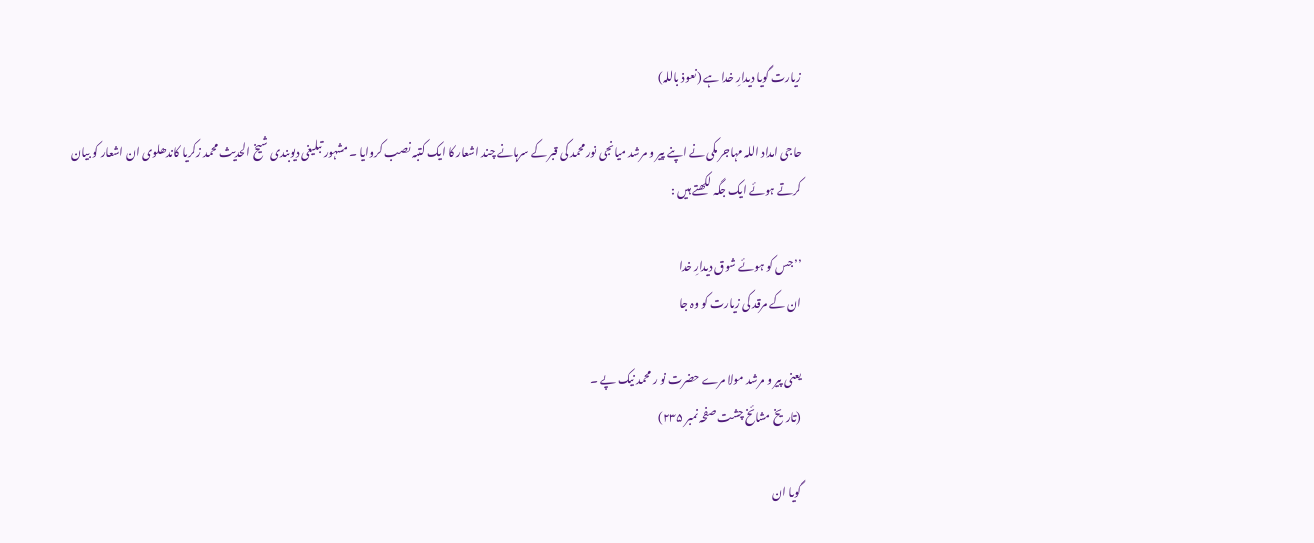زیارت گویا دیدارِ خدا ہے (نعوذ باللہ)

حاجی امداد اللہ مہاجر مکی نے اپنے پیر و مرشد میانجی نور محمد کی قبر کے سرہانے چند اشعار کا ایک کتبہ نصب کروایا ۔ مشہور تبلیغی دیوبندی شیخ الحدیث محمد زکریا کاندھلوی ان اشعار کو بیان کرتے ہوئے ایک جگہ لکھتے ہیں :

’’جس کو ہوئے شوق دیدارِ خدا
ان کے مرقد کی زیارت کو وہ جا

یعنی پیر و مرشد مولا مرے حضرت نو ر محمد نیک پے ۔
(تاریخ مشائخ چشت صفحہ نمبر ۲۳۵)

گویا ان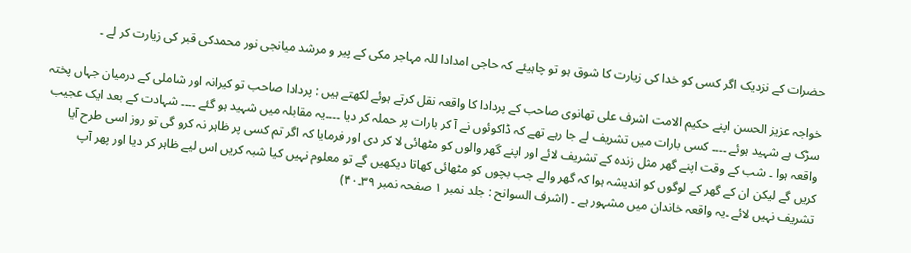حضرات کے نزدیک اگر کسی کو خدا کی زیارت کا شوق ہو تو چاہیئے کہ حاجی امدادا للہ مہاجر مکی کے پیر و مرشد میانجی نور محمدکی قبر کی زیارت کر لے ۔

خواجہ عزیز الحسن اپنے حکیم الامت اشرف علی تھانوی صاحب کے پردادا کا واقعہ نقل کرتے ہوئے لکھتے ہیں : پردادا صاحب تو کیرانہ اور شاملی کے درمیان جہاں پختہ سڑک ہے شہید ہوئے ۔۔۔۔ کسی بارات میں تشریف لے جا رہے تھے کہ ڈاکوئوں نے آ کر بارات پر حملہ کر دیا ۔۔۔۔یہ مقابلہ میں شہید ہو گئے ۔۔۔۔ شہادت کے بعد ایک عجیب واقعہ ہوا ۔ شب کے وقت اپنے گھر مثل زندہ کے تشریف لائے اور اپنے گھر والوں کو مٹھائی لا کر دی اور فرمایا کہ اگر تم کسی پر ظاہر نہ کرو گی تو روز اسی طرح آیا کریں گے لیکن ان کے گھر کے لوگوں کو اندیشہ ہوا کہ گھر والے جب بچوں کو مٹھائی کھاتا دیکھیں گے تو معلوم نہیں کیا شبہ کریں اس لیے ظاہر کر دیا اور پھر آپ تشریف نہیں لائے ۔یہ واقعہ خاندان میں مشہور ہے ۔ (اشرف السوانح : جلد نمبر ۱ صفحہ نمبر ۳۹۔۴۰)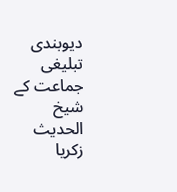دیوبندی تبلیغی جماعت کے شیخ الحدیث زکریا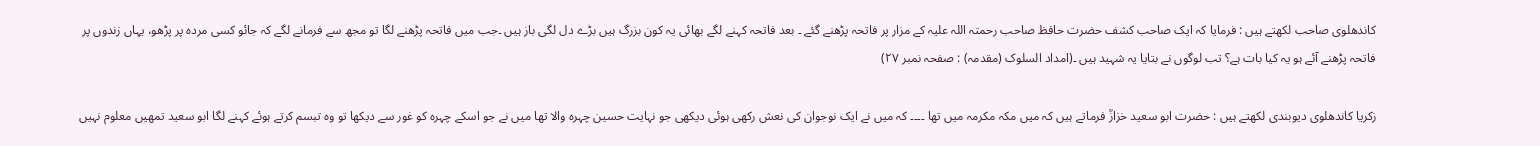کاندھلوی صاحب لکھتے ہیں : فرمایا کہ ایک صاحب کشف حضرت حافظ صاحب رحمتہ اللہ علیہ کے مزار پر فاتحہ پڑھنے گئے ۔ بعد فاتحہ کہنے لگے بھائی یہ کون بزرگ ہیں بڑے دل لگی باز ہیں ۔جب میں فاتحہ پڑھنے لگا تو مجھ سے فرمانے لگے کہ جائو کسی مردہ پر پڑھو، یہاں زندوں پر فاتحہ پڑھنے آئے ہو یہ کیا بات ہے؟ تب لوگوں نے بتایا یہ شہید ہیں ۔(امداد السلوک (مقدمہ) : صفحہ نمبر ۲۷)

زکریا کاندھلوی دیوبندی لکھتے ہیں : حضرت ابو سعید خزازؒ فرماتے ہیں کہ میں مکہ مکرمہ میں تھا ۔۔۔۔ کہ میں نے ایک نوجوان کی نعش رکھی ہوئی دیکھی جو نہایت حسین چہرہ والا تھا میں نے جو اسکے چہرہ کو غور سے دیکھا تو وہ تبسم کرتے ہوئے کہنے لگا ابو سعید تمھیں معلوم نہیں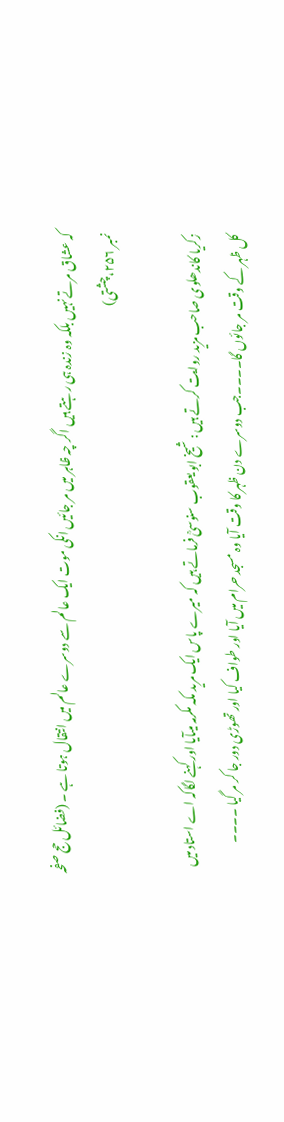کہ عشاق مرتے نہیں بلکہ وہ زندہ ہی رہتے ہیں اگر چہ ظاہر میں مر جائیں انکی موت ایک عالم سے دوسرے عالم میں انتقال ہوتا ہے ۔ (فضائل حج صفحہ نمبر ۲۵۶،چشتی)

زکریا کاندھلوی صاحب مزید روایت کرتے ہیں : شیخ ابو یعقوب سنوسیؒ فرماتے ہیں کہ میرے پاس ایک مرید مکہ مکرمہ میںآیا اور کہنے لگاکہ اے استاد میں کل ظہر کے وقت مر جائوں گا۔۔۔۔جب دوسرے دن ظہر کا وقت آیا وہ مسجد حرام میں آیا اور طواف کیا اور تھوڑی دور جا کر مر گیا ۔۔۔۔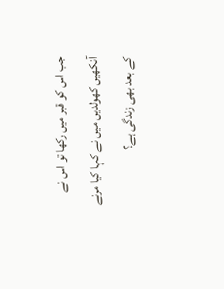جب اس کو قبر میں رکھا تو اس نے آنکھیں کھولدیں میں نے کہا کیا مرنے کے بعد بھی زندگی ہے؟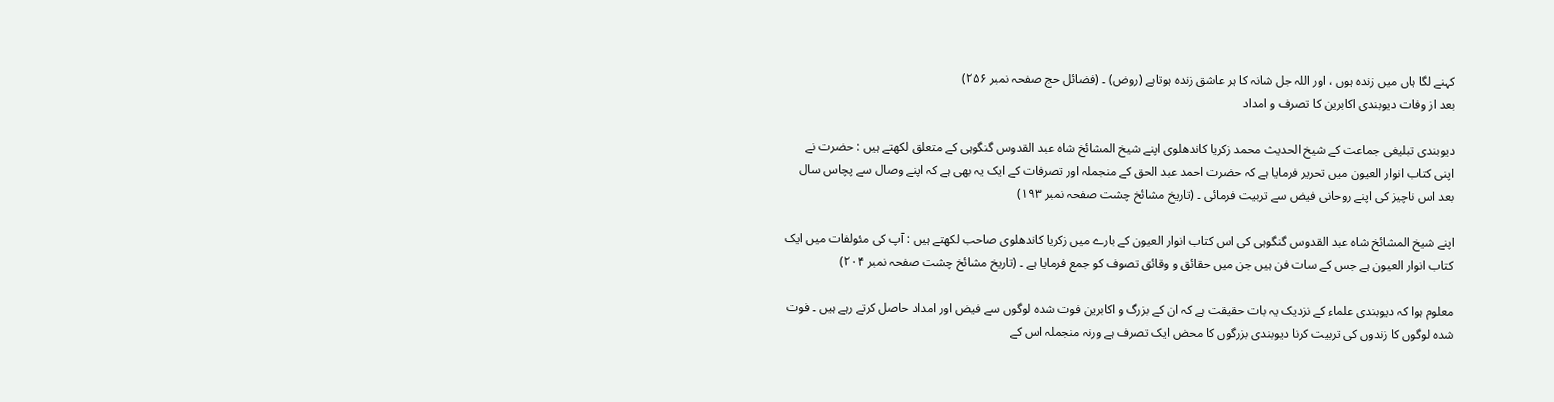کہنے لگا ہاں میں زندہ ہوں ، اور اللہ جل شانہ کا ہر عاشق زندہ ہوتاہے (روض) ۔ (فضائل حج صفحہ نمبر ۲۵۶)
بعد از وفات دیوبندی اکابرین کا تصرف و امداد

دیوبندی تبلیغی جماعت کے شیخ الحدیث محمد زکریا کاندھلوی اپنے شیخ المشائخ شاہ عبد القدوس گنگوہی کے متعلق لکھتے ہیں : حضرت نے اپنی کتاب انوار العیون میں تحریر فرمایا ہے کہ حضرت احمد عبد الحق کے منجملہ اور تصرفات کے ایک یہ بھی ہے کہ اپنے وصال سے پچاس سال بعد اس ناچیز کی اپنے روحانی فیض سے تربیت فرمائی ۔ (تاریخ مشائخ چشت صفحہ نمبر ۱۹۳)

اپنے شیخ المشائخ شاہ عبد القدوس گنگوہی کی اس کتاب انوار العیون کے بارے میں زکریا کاندھلوی صاحب لکھتے ہیں : آپ کی مئولفات میں ایک کتاب انوار العیون ہے جس کے سات فن ہیں جن میں حقائق و وقائق تصوف کو جمع فرمایا ہے ۔ (تاریخ مشائخ چشت صفحہ نمبر ۲۰۴)

معلوم ہوا کہ دیوبندی علماء کے نزدیک یہ بات حقیقت ہے کہ ان کے بزرگ و اکابرین فوت شدہ لوگوں سے فیض اور امداد حاصل کرتے رہے ہیں ۔ فوت شدہ لوگوں کا زندوں کی تربیت کرنا دیوبندی بزرگوں کا محض ایک تصرف ہے ورنہ منجملہ اس کے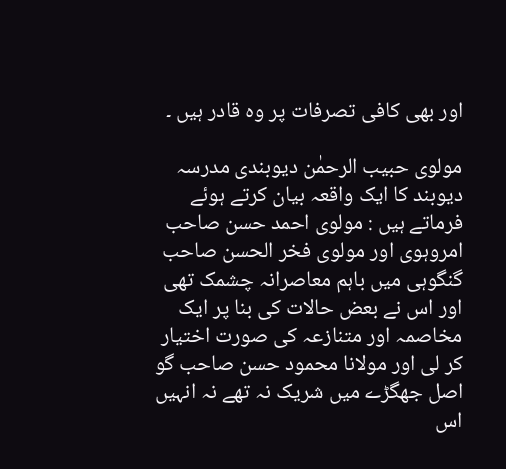اور بھی کافی تصرفات پر وہ قادر ہیں ۔

مولوی حبیب الرحمٰن دیوبندی مدرسہ دیوبند کا ایک واقعہ بیان کرتے ہوئے فرماتے ہیں : مولوی احمد حسن صاحب امروہوی اور مولوی فخر الحسن صاحب گنگوہی میں باہم معاصرانہ چشمک تھی اور اس نے بعض حالات کی بنا پر ایک مخاصمہ اور متنازعہ کی صورت اختیار کر لی اور مولانا محمود حسن صاحب گو اصل جھگڑے میں شریک نہ تھے نہ انہیں اس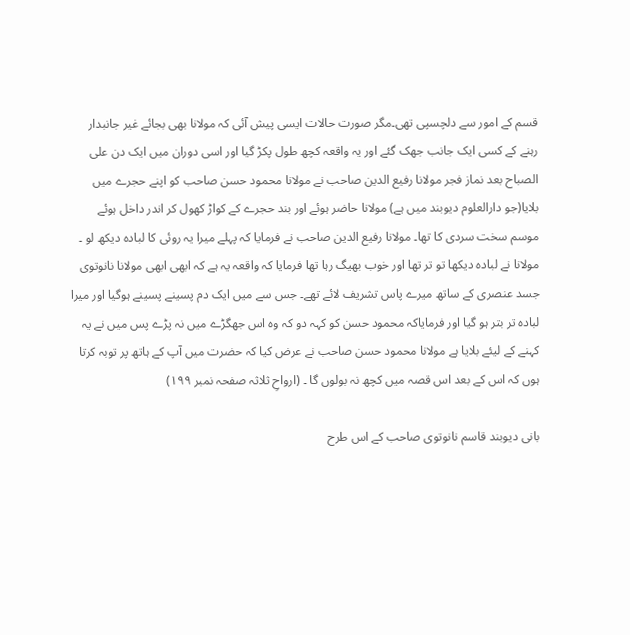قسم کے امور سے دلچسپی تھی۔مگر صورت حالات ایسی پیش آئی کہ مولانا بھی بجائے غیر جانبدار رہنے کے کسی ایک جانب جھک گئے اور یہ واقعہ کچھ طول پکڑ گیا اور اسی دوران میں ایک دن علی الصباح بعد نماز فجر مولانا رفیع الدین صاحب نے مولانا محمود حسن صاحب کو اپنے حجرے میں بلایا(جو دارالعلوم دیوبند میں ہے) مولانا حاضر ہوئے اور بند حجرے کے کواڑ کھول کر اندر داخل ہوئے موسم سخت سردی کا تھا۔ مولانا رفیع الدین صاحب نے فرمایا کہ پہلے میرا یہ روئی کا لبادہ دیکھ لو ۔ مولانا نے لبادہ دیکھا تو تر تھا اور خوب بھیگ رہا تھا فرمایا کہ واقعہ یہ ہے کہ ابھی ابھی مولانا نانوتوی جسد عنصری کے ساتھ میرے پاس تشریف لائے تھے۔ جس سے میں ایک دم پسینے پسینے ہوگیا اور میرا لبادہ تر بتر ہو گیا اور فرمایاکہ محمود حسن کو کہہ دو کہ وہ اس جھگڑے میں نہ پڑے پس میں نے یہ کہنے کے لیئے بلایا ہے مولانا محمود حسن صاحب نے عرض کیا کہ حضرت میں آپ کے ہاتھ پر توبہ کرتا ہوں کہ اس کے بعد اس قصہ میں کچھ نہ بولوں گا ۔ (ارواحِ ثلاثہ صفحہ نمبر ۱۹۹)

بانی دیوبند قاسم نانوتوی صاحب کے اس طرح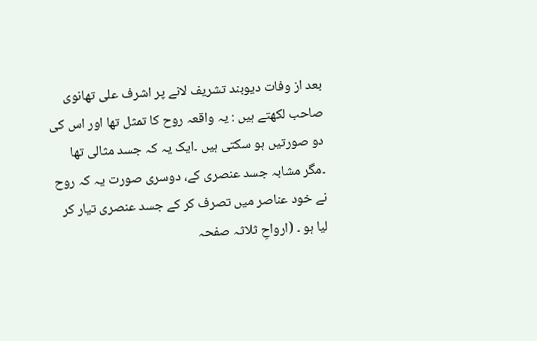بعد از وفات دیوبند تشریف لانے پر اشرف علی تھانوی صاحب لکھتے ہیں : یہ واقعہ روح کا تمثل تھا اور اس کی دو صورتیں ہو سکتی ہیں ۔ایک یہ کہ جسد مثالی تھا ۔مگر مشابہ جسد عنصری کے، دوسری صورت یہ کہ روح نے خود عناصر میں تصرف کر کے جسد عنصری تیار کر لیا ہو ۔ (ارواحِ ثلاثہ صفحہ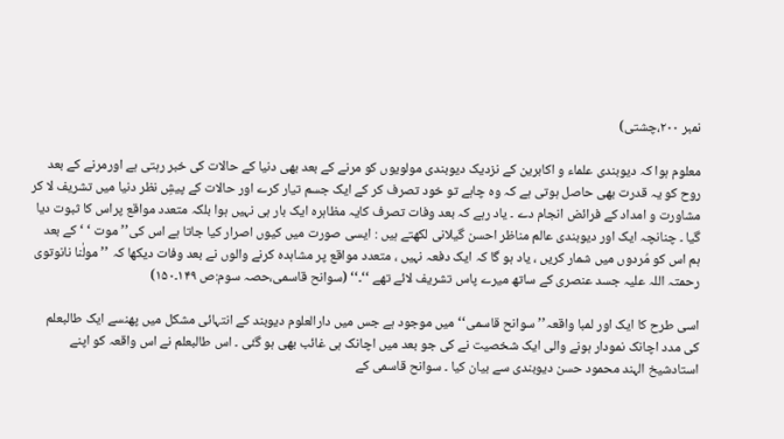نمبر ۲۰۰،چشتی)

معلوم ہوا کہ دیوبندی علماء و اکابرین کے نزدیک دیوبندی مولویوں کو مرنے کے بعد بھی دنیا کے حالات کی خبر رہتی ہے اورمرنے کے بعد روح کو یہ قدرت بھی حاصل ہوتی ہے کہ وہ چاہے تو خود تصرف کر کے ایک جسم تیار کرے اور حالات کے پیشِ نظر دنیا میں تشریف لا کر مشاورت و امداد کے فرائض انجام دے ۔ یاد رہے کہ بعد وفات تصرف کایہ مظاہرہ ایک بار ہی نہیں ہوا بلکہ متعدد مواقع پراس کا ثبوت دیا گیا ۔ چنانچہ ایک اور دیوبندی عالم مناظر احسن گیلانی لکھتے ہیں : ایسی صورت میں کیوں اصرار کیا جاتا ہے اس کی’’ موت ‘ ‘ کے بعد ہم اس کو مُردوں میں شمار کریں ، یاد ہو گا کہ ایک دفعہ نہیں ، متعدد مواقع پر مشاہدہ کرنے والوں نے بعد وفات دیکھا کہ ’’مولٰنا نانوتوی رحمتہ اللہ علیہ جسد عنصری کے ساتھ میرے پاس تشریف لائے تھے ‘‘۔‘‘ (سوانح قاسمی،حصہ سوم:ص ۱۴۹۔۱۵۰)

اسی طرح کا ایک اور لمبا واقعہ’’ سوانح قاسمی‘‘ میں موجود ہے جس میں دارالعلوم دیوبند کے انتہائی مشکل میں پھنسے ایک طالبعلم کی مدد اچانک نمودار ہونے والی ایک شخصیت نے کی جو بعد میں اچانک ہی غائب بھی ہو گئی ۔ اس طالبعلم نے اس واقعہ کو اپنے استادشیخ الہند محمود حسن دیوبندی سے بیان کیا ۔ سوانح قاسمی کے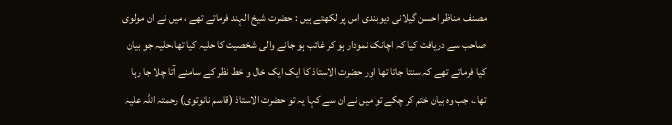مصنف مناظر احسن گیلانی دیوبندی اس پر لکھتے ہیں : حضرت شیخ الہند فرماتے تھے ، میں نے ان مولوی صاحب سے دریافت کیا کہ اچانک نمودار ہو کر غائب ہو جانے والی شخصیت کا حلیہ کیا تھا،حلیہ جو بیان کیا فرماتے تھے کہ سنتا جاتا تھا اور حضرت الاستاذ کا ایک ایک خال و خط نظر کے سامنے آتا چلا جا رہا تھا۔، جب وہ بیان ختم کر چکے تو میں نے ان سے کہا یہ تو حضرت الاستاذ (قاسم نانوتوی) رحمتہ اللہ علیہ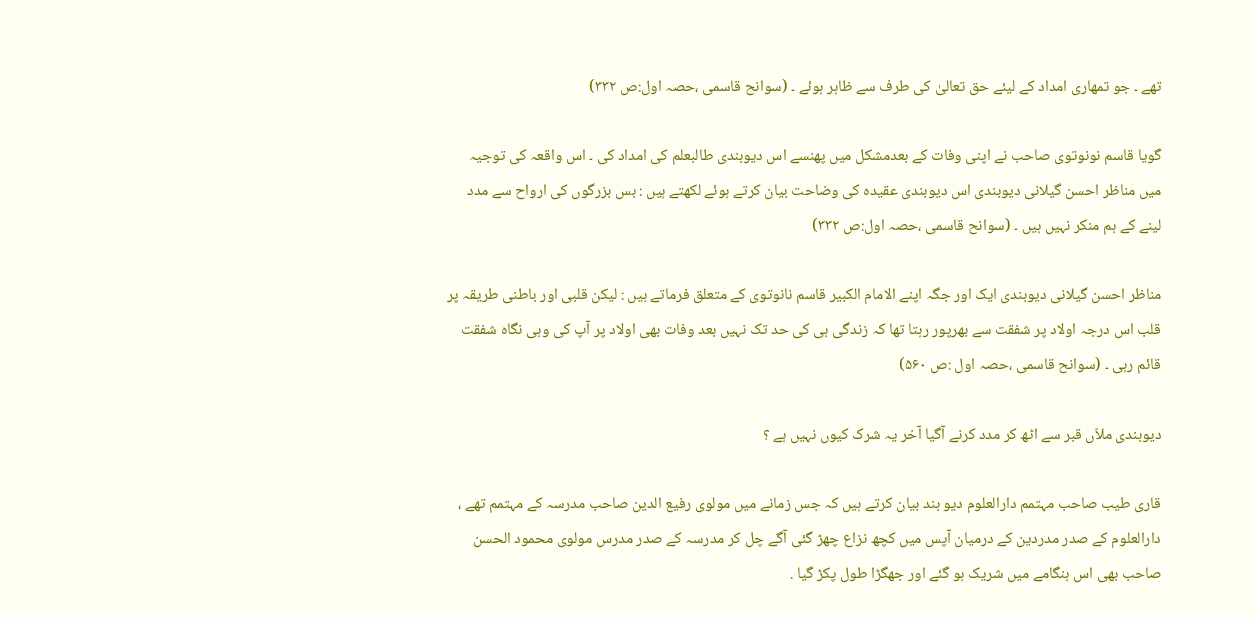تھے ۔ جو تمھاری امداد کے لیئے حق تعالیٰ کی طرف سے ظاہر ہوئے ۔ (سوانح قاسمی ،حصہ اول:ص ۳۳۲)

گویا قاسم نونوتوی صاحب نے اپنی وفات کے بعدمشکل میں پھنسے اس دیوبندی طالبعلم کی امداد کی ۔ اس واقعہ کی توجیہ میں مناظر احسن گیلانی دیوبندی اس دیوبندی عقیدہ کی وضاحت بیان کرتے ہوئے لکھتے ہیں : بس بزرگوں کی ارواح سے مدد لینے کے ہم منکر نہیں ہیں ۔ (سوانح قاسمی ،حصہ اول:ص ۳۳۲)

مناظر احسن گیلانی دیوبندی ایک اور جگہ اپنے الامام الکبیر قاسم نانوتوی کے متعلق فرماتے ہیں : لیکن قلبی اور باطنی طریقہ پر قلب اس درجہ اولاد پر شفقت سے بھرپور رہتا تھا کہ زندگی ہی کی حد تک نہیں بعد وفات بھی اولاد پر آپ کی وہی نگاہ شفقت قائم رہی ۔ (سوانح قاسمی ،حصہ اول :ص ۵۶۰)

دیوبندی ملاّں قبر سے اٹھ کر مدد کرنے آگیا آخر یہ شرک کیوں نہیں ہے ؟

قاری طیب صاحب مہتمم دارالعلوم دیو بند بیان کرتے ہیں کہ جس زمانے میں مولوی رفیع الدین صاحب مدرسہ کے مہتمم تھے ، دارالعلوم کے صدر مدردین کے درمیان آپس میں کچھ نزاع چھڑ گئی آگے چل کر مدرسہ کے صدر مدرس مولوی محمود الحسن صاحب بھی اس ہنگامے میں شریک ہو گئے اور جھگڑا طول پکڑ گیا .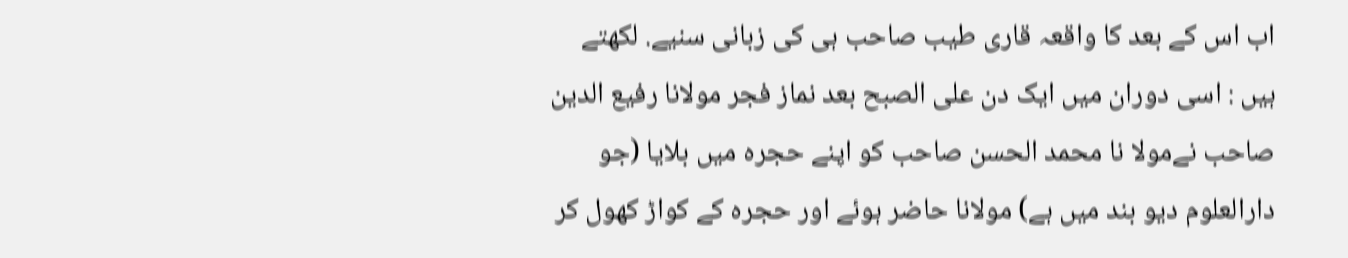اب اس کے بعد کا واقعہ قاری طیب صاحب ہی کی زبانی سنیے. لکھتے ہیں : اسی دوران میں ایک دن علی الصبح بعد نماز فجر مولانا رفیع الدین صاحب نےمولا نا محمد الحسن صاحب کو اپنے حجرہ میں بلایا (جو دارالعلوم دیو بند میں ہے) مولانا حاضر ہوئے اور حجرہ کے کواڑ کھول کر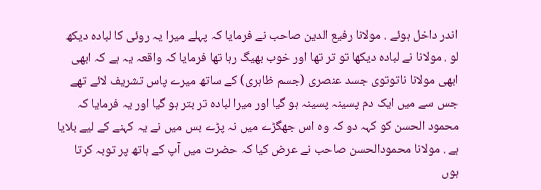اندر داخل ہوئے . مولانا رفیع الدین صاحب نے فرمایا کہ پہلے میرا یہ روئی کا لبادہ دیکھ لو . مولانا نے لبادہ دیکھا تو تر تھا اور خوب بھیگ رہا تھا فرمایا کہ واقعہ یہ ہے کہ ابھی ابھی مولانا ناتوتوی جسد عنصری (جسم ظاہری) کے ساتھ میرے پاس تشریف لائے تھے جس سے میں ایک دم پسینہ پسینہ ہو گیا اور میرا لبادہ تر بتر ہو گیا اور یہ فرمایا کہ محمود الحسن کو کہہ دو کہ وہ اس جھگڑے میں نہ پڑے بس میں نے یہ کہنے کے لیے بلایا ہے . مولانا محمودالحسن صاحب نے عرض کیا کہ حضرت میں آپ کے ہاتھ پر توبہ کرتا ہوں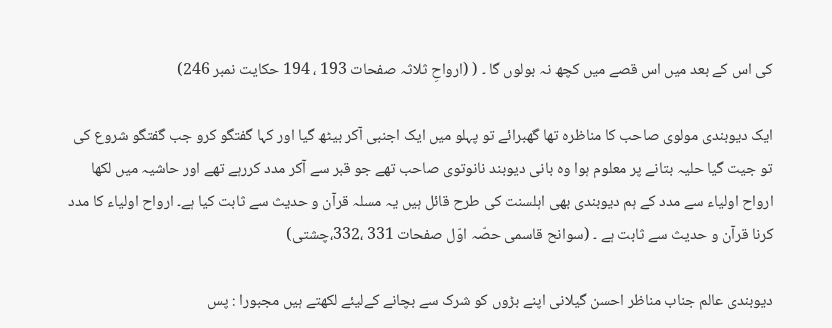کی اس کے بعد میں اس قصے میں کچھ نہ بولوں گا ۔ ( (ارواحِ ثلاثہ صفحات 193 ، 194 حکایت نمبر 246)

ایک دیوبندی مولوی صاحب کا مناظرہ تھا گھبرائے تو پہلو میں ایک اجنبی آکر بیٹھ گیا اور کہا گفتگو کرو جب گفتگو شروع کی تو جیت گیا حلیہ بتانے پر معلوم ہوا وہ بانی دیوبند نانوتوی صاحب تھے جو قبر سے آکر مدد کررہے تھے اور حاشیہ میں لکھا ارواح اولیاء سے مدد کے ہم دیوبندی بھی اہلسنت کی طرح قائل ہیں یہ مسلہ قرآن و حدیث سے ثابت کیا ہے۔ ارواح اولیاء کا مدد کرنا قرآن و حدیث سے ثابت ہے ۔ (سوانح قاسمی حصّہ اوّل صفحات 331 ،332،چشتی)

دیوبندی عالم جناب مناظر احسن گیلانی اپنے بڑوں کو شرک سے بچانے کےلیئے لکھتے ہیں مجبورا : پس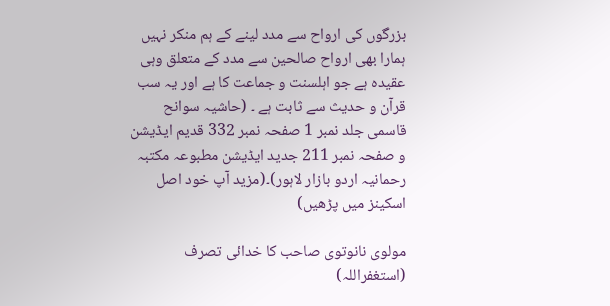بزرگوں کی ارواح سے مدد لینے کے ہم منکر نہیں ہمارا بھی ارواح صالحین سے مدد کے متعلق وہی عقیدہ ہے جو اہلسنت و جماعت کا ہے اور یہ سب قرآن و حدیث سے ثابت ہے ۔ (حاشیہ سوانح قاسمی جلد نمبر 1 صفحہ نمبر 332 قدیم ایڈیشن و صفحہ نمبر 211 جدید ایڈیشن مطبوعہ مکتبہ رحمانیہ اردو بازار لاہور)۔(مزید آپ خود اصل اسکینز میں پڑھیں)

مولوی نانوتوی صاحب کا خدائی تصرف (استغفراللہ)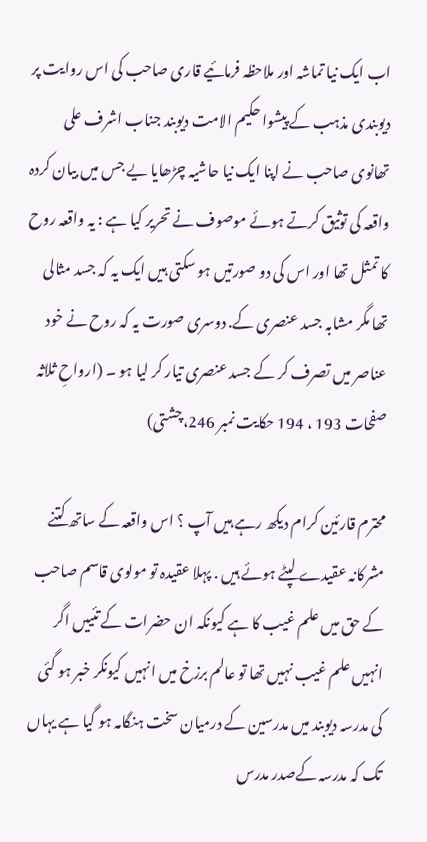اب ایک نیا تماشہ اور ملاحظہ فرمائیے قاری صاحب کی اس روایت پر دیوبندی مذہب کے پیشوا حکیم الامت دیوبند جناب اشرف علی تھانوی صاحب نے اپنا ایک نیا حاشیہ چڑھایا یے جس میں بیان کردہ واقعہ کی توثیق کرتے ہوئے موصوف نے تحریر کیا ہے : یہ واقعہ روح کا تمثل تھا اور اس کی دو صورتیں ہو سکتی ہیں ایک یہ کہ جسد مثالی تھا مگر مشابہ جسد عنصری کے. دوسری صورت یہ کہ روح نے خود عناصر میں تصرف کر کے جسد عنصری تیار کر لیا ہو ۔ (ارواحِ ثلاثہ صفحات 193 ، 194 حکایت نمبر 246،چشتی)

محترم قارئین کرام دیکھ رہے ہیں آپ ؟ اس واقعہ کے ساتھ کتنے مشرکانہ عقیدے لپٹے ہوئے ہیں . پہلا عقیدہ تو مولوی قاسم صاحب کے حق میں علم غیب کا ہے کیونکہ ان حضرات کے تئییں اگر انہیں علم غیب نہیں تھا تو عالم برزخ میں انہیں کیونکر خبر ہو گئی کی مدرسہ دیوبند میں مدرسین کے درمیان سخت ہنگامہ ہو گیا ہے یہاں تک کہ مدرسہ کےصدر مدرس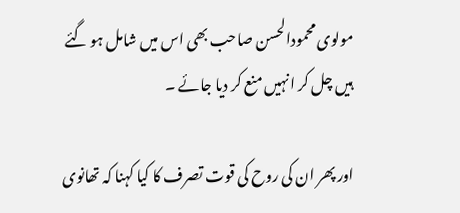مولوی محمودالحسن صاحب بھی اس میں شامل ہو گئے ہیں چل کر انہیں منع کر دیا جائے ۔

اور پھر ان کی روح کی قوت تصرف کا کیا کہنا کہ تھانوی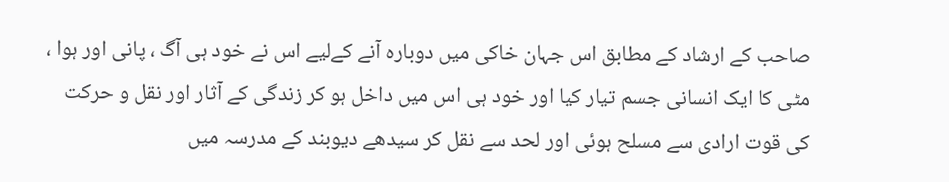صاحب کے ارشاد کے مطابق اس جہان خاکی میں دوبارہ آنے کےلیے اس نے خود ہی آگ ، پانی اور ہوا ، مٹی کا ایک انسانی جسم تیار کیا اور خود ہی اس میں داخل ہو کر زندگی کے آثار اور نقل و حرکت کی قوت ارادی سے مسلح ہوئی اور لحد سے نقل کر سیدھے دیوبند کے مدرسہ میں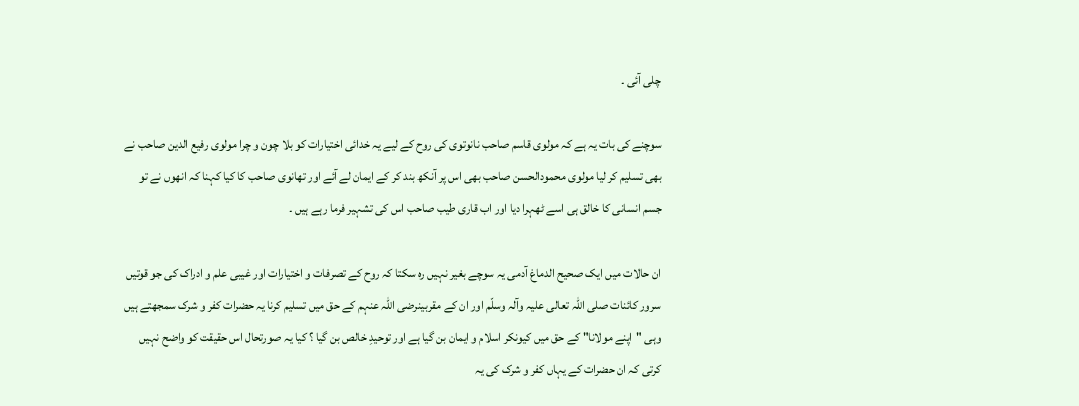چلی آئی ۔

سوچنے کی بات یہ ہے کہ مولوی قاسم صاحب نانوتوی کی روح کے لیے یہ خدائی اختیارات کو بلا چون و چرا مولوی رفیع الدین صاحب نے بھی تسلیم کر لیا مولوی محمودالحسن صاحب بھی اس پر آنکھ بند کر کے ایمان لے آئے اور تھانوی صاحب کا کیا کہنا کہ انھوں نے تو جسم انسانی کا خالق ہی اسے ٹھہرا دیا اور اب قاری طیب صاحب اس کی تشہیر فرما رہے ہیں ۔

ان حالات میں ایک صحیح الدماغ آدمی یہ سوچے بغیر نہیں رہ سکتا کہ روح کے تصرفات و اختیارات اور غیبی علم و ادراک کی جو قوتیں سرور کائنات صلی اللہ تعالی علیہ وآلہ وسلّم اور ان کے مقربینرضی اللہ عنہم کے حق میں تسلیم کرنا یہ حضرات کفر و شرک سمجھتے ہیں وہی "اپنے مولانا" کے حق میں کیونکر اسلام و ایمان بن گیا ہے اور توحیدِ خالص بن گیا ؟ کیا یہ صورتحال اس حقیقت کو واضح نہیں کرتی کہ ان حضرات کے یہاں کفر و شرک کی یہ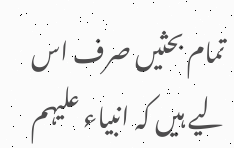تمام بحثیں صرف اس لیے ہیں کہ انبیاء علیہم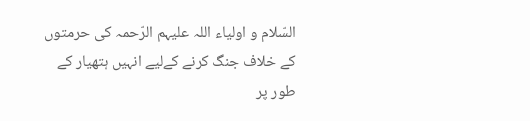السّلام و اولیاء اللہ علیہم الرّحمہ کی حرمتوں کے خلاف جنگ کرنے کےلیے انہیں ہتھیار کے طور پر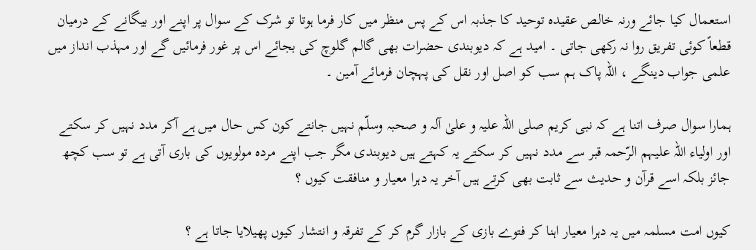استعمال کیا جائے ورنہ خالص عقیدہ توحید کا جذبہ اس کے پس منظر میں کار فرما ہوتا تو شرک کے سوال پر اپنے اور بیگانے کے درمیان قطعاً کوئی تفریق روا نہ رکھی جاتی ۔ امید ہے کہ دیوبندی حضرات بھی گالم گلوچ کی بجائے اس پر غور فرمائیں گے اور مہذب انداز میں علمی جواب دینگے ، اللہ پاک ہم سب کو اصل اور نقل کی پہچان فرمائے آمین ۔

ہمارا سوال صرف اتنا ہے کہ نبی کریم صلی اللہ علیہ و علیٰ آلہ و صحبہ وسلّم نہیں جانتے کون کس حال میں ہے آکر مدد نہیں کر سکتے اور اولیاء اللہ علیہم الرّحمہ قبر سے مدد نہیں کر سکتے یہ کہتے ہیں دیوبندی مگر جب اپنے مردہ مولویوں کی باری آتی ہے تو سب کچھ جائز بلکہ اسے قرآن و حدیث سے ثابت بھی کرتے ہیں آخر یہ دہرا معیار و منافقت کیوں ؟

کیوں امت مسلمہ میں یہ دہرا معیار اہنا کر فتوے بازی کے بازار گرم کر کے تفرقہ و انتشار کیوں پھیلایا جاتا ہے ؟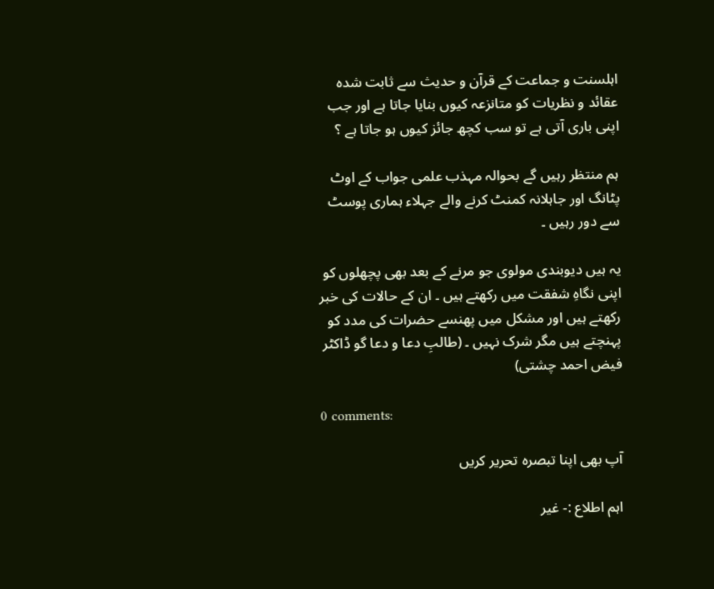اہلسنت و جماعت کے قرآن و حدیث سے ثابت شدہ عقائد و نظریات کو متانزعہ کیوں بنایا جاتا ہے اور جب اپنی باری آتی ہے تو سب کچھ جائز کیوں ہو جاتا ہے ؟

ہم منتظر رہیں گے بحوالہ مہذب علمی جواب کے اوٹ پٹانگ اور جاہلانہ کمنٹ کرنے والے جہلاء ہماری پوسٹ سے دور رہیں ۔

یہ ہیں دیوبندی مولوی جو مرنے کے بعد بھی پچھلوں کو اپنی نگاہِ شفقت میں رکھتے ہیں ۔ ان کے حالات کی خبر رکھتے ہیں اور مشکل میں پھنسے حضرات کی مدد کو پہنچتے ہیں مگر شرک نہیں ۔ (طالبِ دعا و دعا گو ڈاکٹر فیض احمد چشتی)

0 comments:

آپ بھی اپنا تبصرہ تحریر کریں

اہم اطلاع :- غیر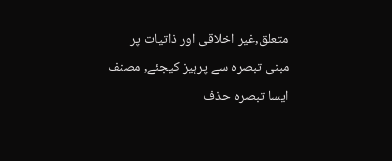متعلق,غیر اخلاقی اور ذاتیات پر مبنی تبصرہ سے پرہیز کیجئے, مصنف ایسا تبصرہ حذف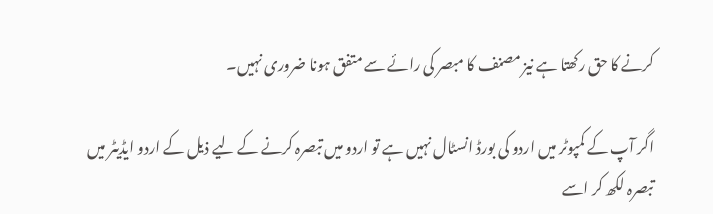کرنے کا حق رکھتا ہے نیز مصنف کا مبصر کی رائے سے متفق ہونا ضروری نہیں۔

اگر آپ کے کمپوٹر میں اردو کی بورڈ انسٹال نہیں ہے تو اردو میں تبصرہ کرنے کے لیے ذیل کے اردو ایڈیٹر میں تبصرہ لکھ کر اسے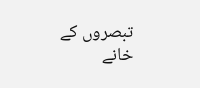تبصروں کے خانے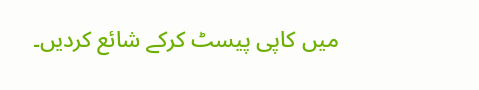میں کاپی پیسٹ کرکے شائع کردیں۔